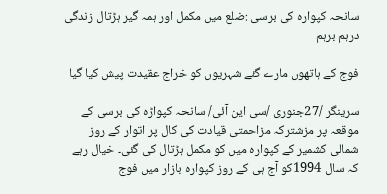سانحہ کپوارہ کی برسی :ضلع میں مکمل اور ہمہ گیر ہڑتال زندگی درہم برہم

فوج کے ہاتھوں مارے گئے شہریوں کو خراج عقیدت پیش کیا گیا

سرینگر /27جنوری /سی این آئی/ سانحہ کپواڑہ کی برسی کے موقعہ پر مزشترکہ مزاحمتی قیادت کی کال پر اتوار کے روز شمالی کشمیر کے کپوارہ میں کو مکمل ہڑتال کی گئی۔ خیال رہے کہ سال 1994کو آج ہی کے روز کپوارہ بازار میں فوج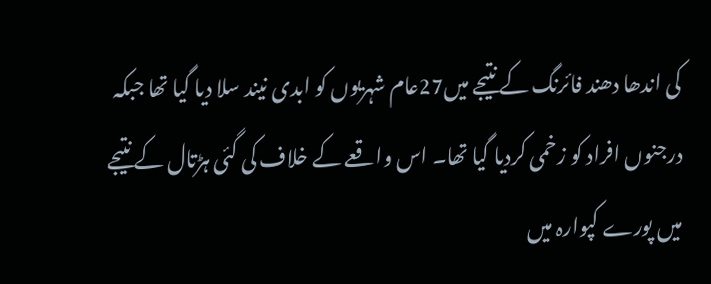کی اندھا دھند فائرنگ کے نتیجے میں27عام شہریوں کو ابدی نیند سلا دیا گیا تھا جبکہ درجنوں افراد کو زخمی کردیا گیا تھا۔ اس واقعے کے خلاف کی گئی ہڑتال کے نتیجے میں پورے کپوارہ میں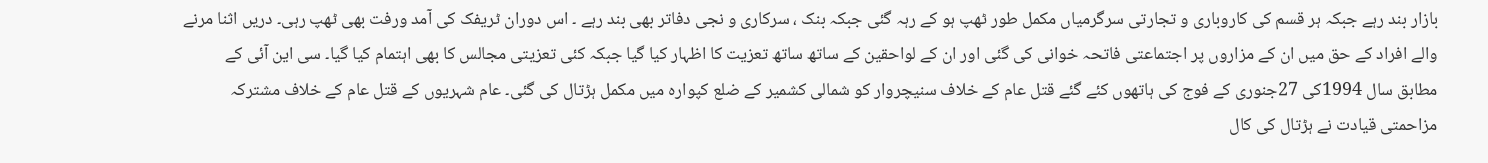بازار بند رہے جبکہ ہر قسم کی کاروباری و تجارتی سرگرمیاں مکمل طور ٹھپ ہو کے رہہ گئی جبکہ بنک ، سرکاری و نجی دفاتر بھی بند رہے ۔ اس دوران ٹریفک کی آمد ورفت بھی ٹھپ رہی۔ دریں اثنا مرنے والے افراد کے حق میں ان کے مزاروں پر اجتماعتی فاتحہ خوانی کی گئی اور ان کے لواحقین کے ساتھ ساتھ تعزیت کا اظہار کیا گیا جبکہ کئی تعزیتی مجالس کا بھی اہتمام کیا گیا۔ سی این آئی کے مطابق سال 1994کی 27جنوری کے فوج کی ہاتھوں کئے گئے قتل عام کے خلاف سنیچروار کو شمالی کشمیر کے ضلع کپوارہ میں مکمل ہڑتال کی گئی۔ عام شہریوں کے قتل عام کے خلاف مشترکہ مزاحمتی قیادت نے ہڑتال کی کال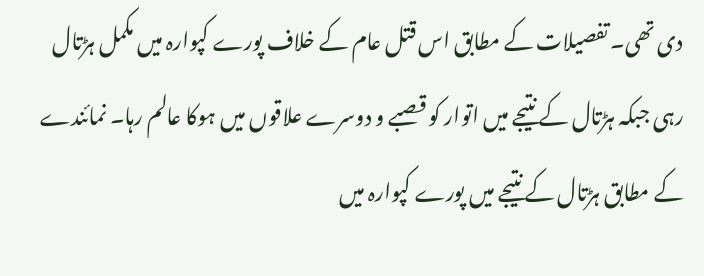دی تھی۔ تفصیلات کے مطابق اس قتل عام کے خلاف پورے کپوارہ میں مکمل ہڑتال رہی جبکہ ہڑتال کے نتیجے میں اتوار کو قصبے و دوسرے علاقوں میں ہوکا عالم رہا۔ نمائندے کے مطابق ہڑتال کے نتیجے میں پورے کپوارہ میں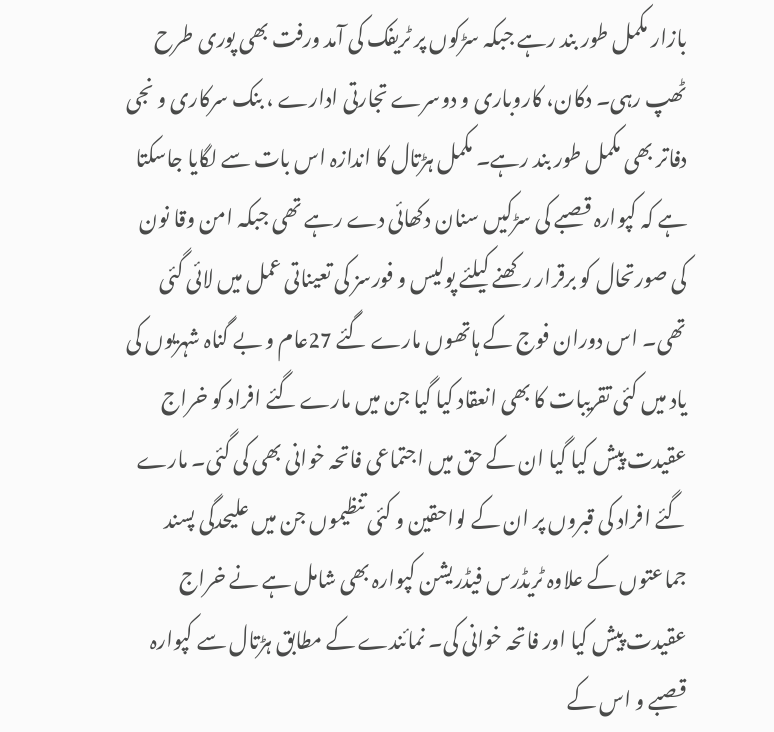بازار مکمل طور بند رہے جبکہ سڑکوں پر ٹریفک کی آمد ورفت بھی پوری طرح ٹھپ رہی۔ دکان، کاروباری و دوسرے تجارتی ادارے ، بنک سرکاری و نجی دفاتر بھی مکمل طور بند رہے۔ مکمل ہڑتال کا اندازہ اس بات سے لگایا جاسکتا ہے کہ کپوارہ قصبے کی سڑکیں سنان دکھائی دے رہے تھی جبکہ امن وقا نون کی صورتحال کو برقرار رکھنے کیلئے پولیس و فورسز کی تعیناتی عمل میں لائی گئی تھی۔ اس دوران فوج کے ہاتھوں مارے گئے 27عام و بے گناہ شہریوں کی یاد میں کئی تقریبات کا بھی انعقاد کیا گیا جن میں مارے گئے افراد کو خراج عقیدت پیش کیا گیا ان کے حق میں اجتماعی فاتحہ خوانی بھی کی گئی۔ مارے گئے افراد کی قبروں پر ان کے لواحقین و کئی تنظیموں جن میں علیحدگی پسند جماعتوں کے علاوہ ٹریڈرس فیڈریشن کپوارہ بھی شامل ہے نے خراج عقیدت پیش کیا اور فاتحہ خوانی کی۔ نمائندے کے مطابق ہڑتال سے کپوارہ قصبے و اس کے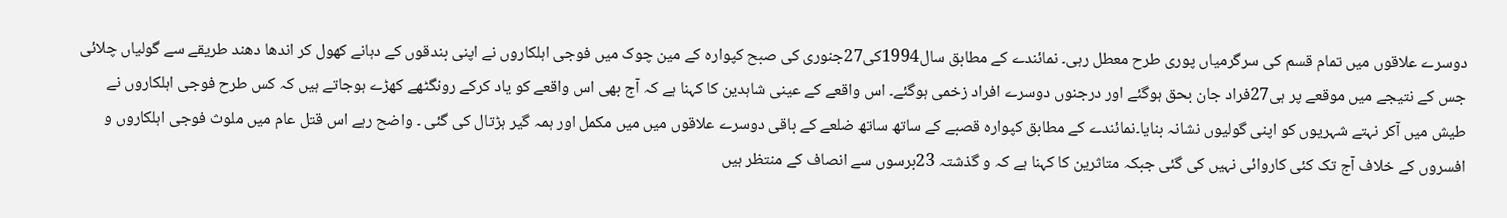دوسرے علاقوں میں تمام قسم کی سرگرمیاں پوری طرح معطل رہی۔ نمائندے کے مطابق سال1994کی27جنوری کی صبح کپوارہ کے مین چوک میں فوجی اہلکاروں نے اپنی بندقوں کے دہانے کھول کر اندھا دھند طریقے سے گولیاں چلائی جس کے نتیجے میں موقعے پر ہی27فراد جان بحق ہوگئے اور درجنوں دوسرے افراد زخمی ہوگئے۔ اس واقعے کے عینی شاہدین کا کہنا ہے کہ آج بھی اس واقعے کو یاد کرکے رونگٹھے کھڑے ہوجاتے ہیں کہ کس طرح فوجی اہلکاروں نے طیش میں آکر نہتے شہریوں کو اپنی گولیوں نشانہ بنایا۔نمائندے کے مطابق کپوارہ قصبے کے ساتھ ساتھ ضلعے کے باقی دوسرے علاقوں میں میں مکمل اور ہمہ گیر ہڑتال کی گئی ۔ واضح رہے اس قتل عام میں ملوث فوجی اہلکاروں و افسروں کے خلاف آج تک کئی کاروائی نہیں کی گئی جبکہ متاثرین کا کہنا ہے کہ و گذشتہ 23برسوں سے انصاف کے منتظر ہیں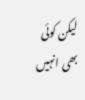لیکن کوئی بھی انہیں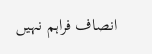انصاف فراہم نہیں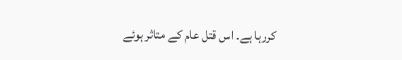کررہا ہے۔ اس قتل عام کے متاثر ہوئے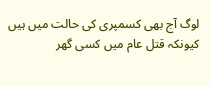لوگ آج بھی کسمپری کی حالت میں ہیں کیونکہ قتل عام میں کسی گھر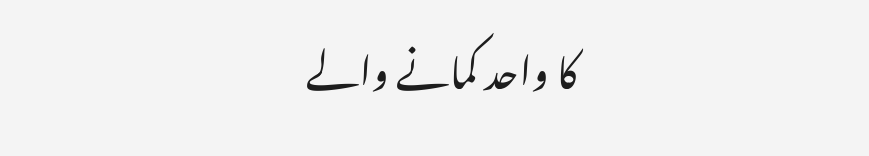کا واحد کمانے والے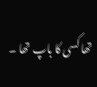تھا کسی کا باپ تھا ۔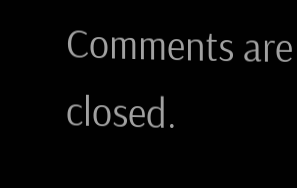Comments are closed.